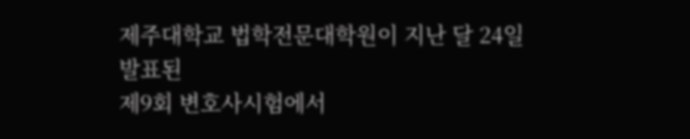제주대학교 법학전문대학원이 지난 달 24일 발표된
제9회 변호사시험에서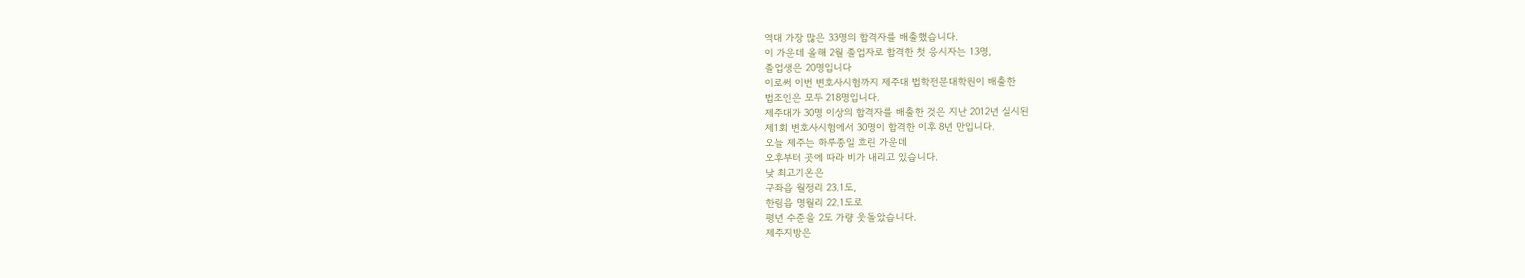역대 가장 많은 33명의 합격자를 배출했습니다.
이 가운데 올해 2월 졸업자로 합격한 첫 응시자는 13명,
졸업생은 20명입니다
이로써 이번 변호사시험까지 제주대 법학전문대학원이 배출한
법조인은 모두 218명입니다.
제주대가 30명 이상의 합격자를 배출한 것은 지난 2012년 실시된
제1회 변호사시험에서 30명이 합격한 이후 8년 만입니다.
오늘 제주는 하루종일 흐린 가운데
오후부터 곳에 따라 비가 내리고 있습니다.
낮 최고기온은
구좌읍 월정리 23.1도,
한림읍 명월리 22.1도로
평년 수준을 2도 가량 웃돌았습니다.
제주지방은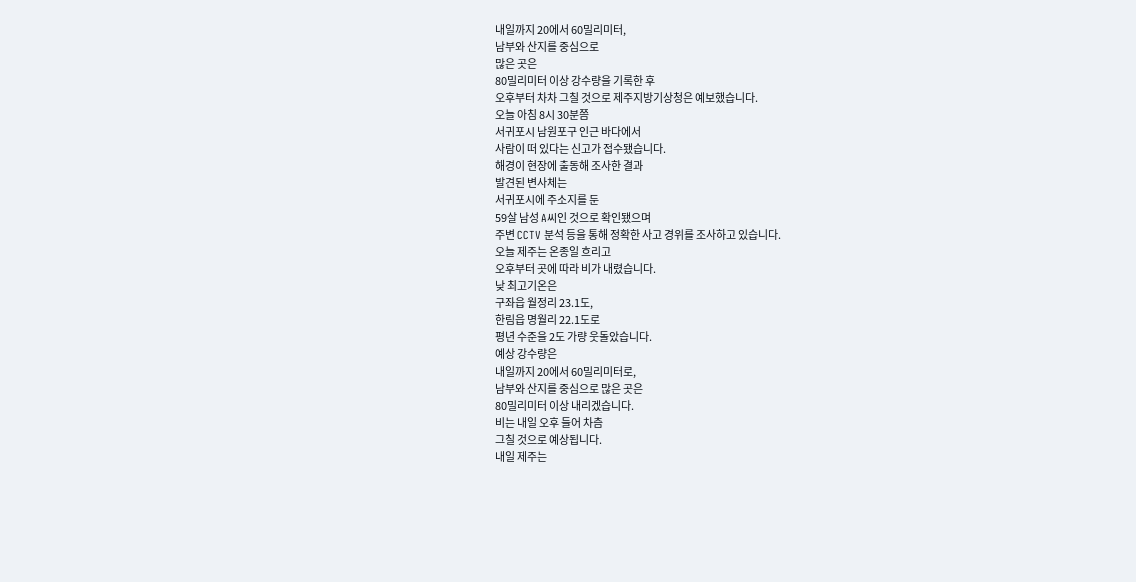내일까지 20에서 60밀리미터,
남부와 산지를 중심으로
많은 곳은
80밀리미터 이상 강수량을 기록한 후
오후부터 차차 그칠 것으로 제주지방기상청은 예보했습니다.
오늘 아침 8시 30분쯤
서귀포시 남원포구 인근 바다에서
사람이 떠 있다는 신고가 접수됐습니다.
해경이 현장에 출동해 조사한 결과
발견된 변사체는
서귀포시에 주소지를 둔
59살 남성 A씨인 것으로 확인됐으며
주변 CCTV 분석 등을 통해 정확한 사고 경위를 조사하고 있습니다.
오늘 제주는 온종일 흐리고
오후부터 곳에 따라 비가 내렸습니다.
낮 최고기온은
구좌읍 월정리 23.1도,
한림읍 명월리 22.1도로
평년 수준을 2도 가량 웃돌았습니다.
예상 강수량은
내일까지 20에서 60밀리미터로,
남부와 산지를 중심으로 많은 곳은
80밀리미터 이상 내리겠습니다.
비는 내일 오후 들어 차츰
그칠 것으로 예상됩니다.
내일 제주는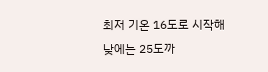최저 기온 16도로 시작해
낮에는 25도까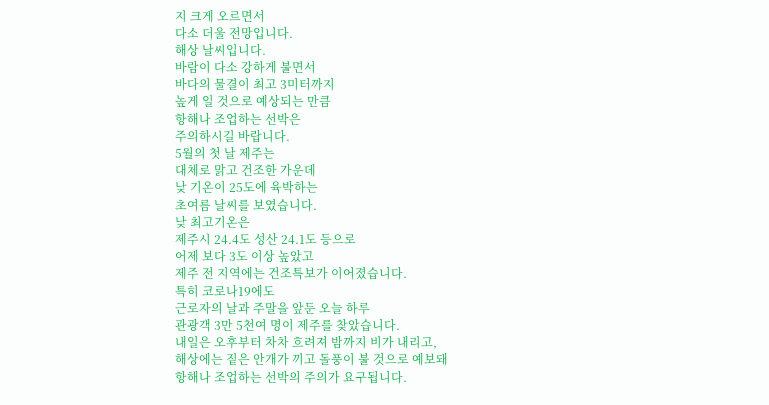지 크게 오르면서
다소 더울 전망입니다.
해상 날씨입니다.
바람이 다소 강하게 불면서
바다의 물결이 최고 3미터까지
높게 일 것으로 예상되는 만큼
항해나 조업하는 선박은
주의하시길 바랍니다.
5월의 첫 날 제주는
대체로 맑고 건조한 가운데
낮 기온이 25도에 육박하는
초여름 날씨를 보였습니다.
낮 최고기온은
제주시 24.4도 성산 24.1도 등으로
어제 보다 3도 이상 높았고
제주 전 지역에는 건조특보가 이어졌습니다.
특히 코로나19에도
근로자의 날과 주말을 앞둔 오늘 하루
관광객 3만 5천여 명이 제주를 찾았습니다.
내일은 오후부터 차차 흐려져 밤까지 비가 내리고,
해상에는 짙은 안개가 끼고 돌풍이 불 것으로 예보돼
항해나 조업하는 선박의 주의가 요구됩니다.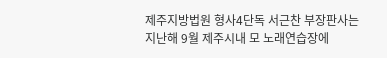제주지방법원 형사4단독 서근찬 부장판사는
지난해 9월 제주시내 모 노래연습장에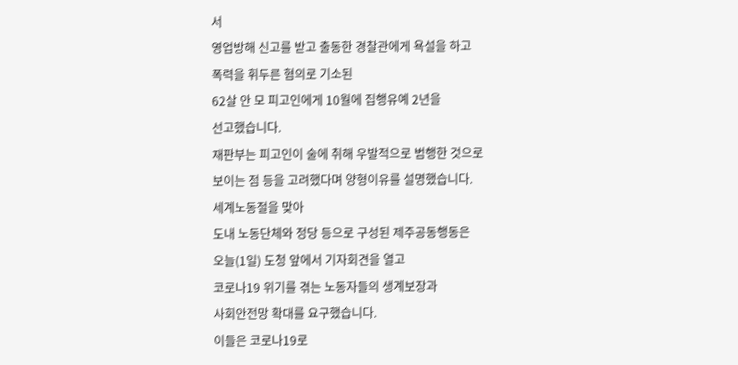서
영업방해 신고를 받고 출동한 경찰관에게 욕설을 하고
폭력을 휘두른 혐의로 기소된
62살 안 모 피고인에게 10월에 집행유예 2년을
선고했습니다.
재판부는 피고인이 술에 취해 우발적으로 범행한 것으로
보이는 점 등을 고려했다며 양형이유를 설명했습니다.
세계노동절을 맞아
도내 노동단체와 정당 등으로 구성된 제주공동행동은
오늘(1일) 도청 앞에서 기자회견을 열고
코로나19 위기를 겪는 노동자들의 생계보장과
사회안전망 확대를 요구했습니다.
이들은 코로나19로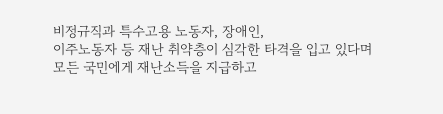비정규직과 특수고용 노동자, 장애인,
이주노동자 등 재난 취약층이 심각한 타격을 입고 있다며
모든 국민에게 재난소득을 지급하고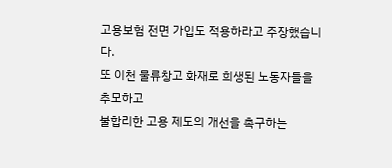고용보험 전면 가입도 적용하라고 주장했습니다.
또 이천 물류창고 화재로 희생된 노동자들을 추모하고
불합리한 고용 제도의 개선을 촉구하는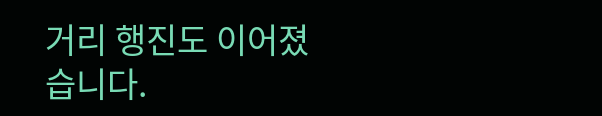거리 행진도 이어졌습니다.